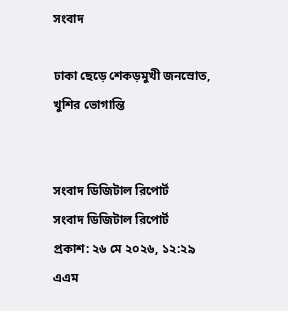সংবাদ

ঢাকা ছেড়ে শেকড়মুখী জনস্রোত, খুশির ভোগান্তি


সংবাদ ডিজিটাল রিপোর্ট
সংবাদ ডিজিটাল রিপোর্ট
প্রকাশ: ২৬ মে ২০২৬, ১২:২৯ এএম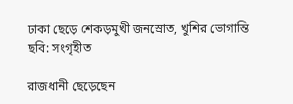ঢাকা ছেড়ে শেকড়মুখী জনস্রোত, খুশির ভোগান্তি
ছবি: সংগৃহীত

রাজধানী ছেড়েছেন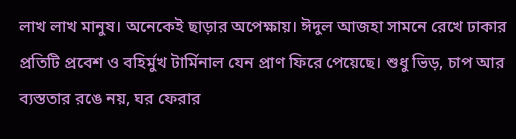লাখ লাখ মানুষ। অনেকেই ছাড়ার অপেক্ষায়। ঈদুল আজহা সামনে রেখে ঢাকার প্রতিটি প্রবেশ ও বহির্মুখ টার্মিনাল যেন প্রাণ ফিরে পেয়েছে। শুধু ভিড়, চাপ আর ব্যস্ততার রঙে নয়, ঘর ফেরার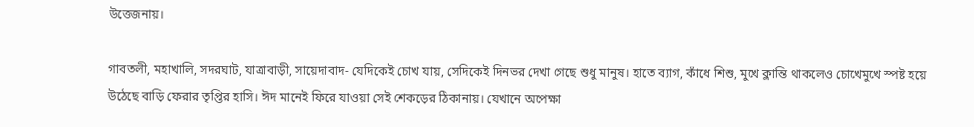উত্তেজনায়।

গাবতলী, মহাখালি, সদরঘাট, যাত্রাবাড়ী, সায়েদাবাদ- যেদিকেই চোখ যায়, সেদিকেই দিনভর দেখা গেছে শুধু মানুষ। হাতে ব্যাগ, কাঁধে শিশু, মুখে ক্লান্তি থাকলেও চোখেমুখে স্পষ্ট হয়ে উঠেছে বাড়ি ফেরার তৃপ্তির হাসি। ঈদ মানেই ফিরে যাওয়া সেই শেকড়ের ঠিকানায়। যেখানে অপেক্ষা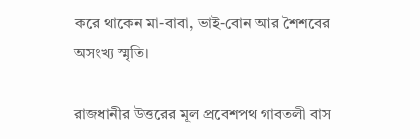করে থাকেন মা-বাবা, ভাই-বোন আর শৈশবের অসংখ্য স্মৃতি।

রাজধানীর উত্তরের মূল প্রবেশপথ গাবতলী বাস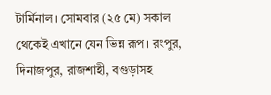টার্মিনাল। সোমবার (২৫ মে) সকাল থেকেই এখানে যেন ভিন্ন রূপ। রংপুর, দিনাজপুর, রাজশাহী, বগুড়াসহ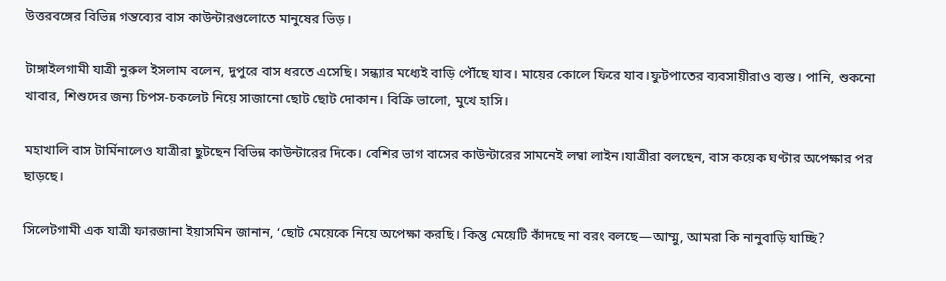উত্তরবঙ্গের বিভিন্ন গন্তব্যের বাস কাউন্টারগুলোতে মানুষের ভিড়।

টাঙ্গাইলগামী যাত্রী নুরুল ইসলাম বলেন, দুপুরে বাস ধরতে এসেছি। সন্ধ্যার মধ্যেই বাড়ি পৌঁছে যাব। মায়ের কোলে ফিরে যাব।ফুটপাতের ব্যবসায়ীরাও ব্যস্ত। পানি, শুকনো খাবার, শিশুদের জন্য চিপস-চকলেট নিয়ে সাজানো ছোট ছোট দোকান। বিক্রি ভালো, মুখে হাসি।

মহাখালি বাস টার্মিনালেও যাত্রীরা ছুটছেন বিভিন্ন কাউন্টারের দিকে। বেশির ভাগ বাসের কাউন্টারের সামনেই লম্বা লাইন।যাত্রীরা বলছেন, বাস কয়েক ঘণ্টার অপেক্ষার পর ছাড়ছে।

সিলেটগামী এক যাত্রী ফারজানা ইয়াসমিন জানান, ‘ছোট মেয়েকে নিয়ে অপেক্ষা করছি। কিন্তু মেয়েটি কাঁদছে না বরং বলছে—আম্মু, আমরা কি নানুবাড়ি যাচ্ছি?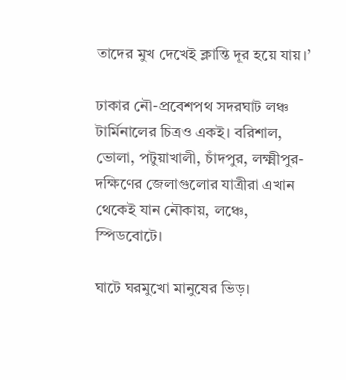তাদের মুখ দেখেই ক্লান্তি দূর হয়ে যায়।’

ঢাকার নৌ-প্রবেশপথ সদরঘাট লঞ্চ টার্মিনালের চিত্রও একই। বরিশাল, ভোলা, পটুয়াখালী, চাঁদপুর, লক্ষ্মীপুর- দক্ষিণের জেলাগুলোর যাত্রীরা এখান থেকেই যান নৌকায়, লঞ্চে, স্পিডবোটে।

ঘাটে ঘরমুখো মানুষের ভিড়।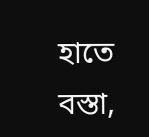হাতে বস্তা,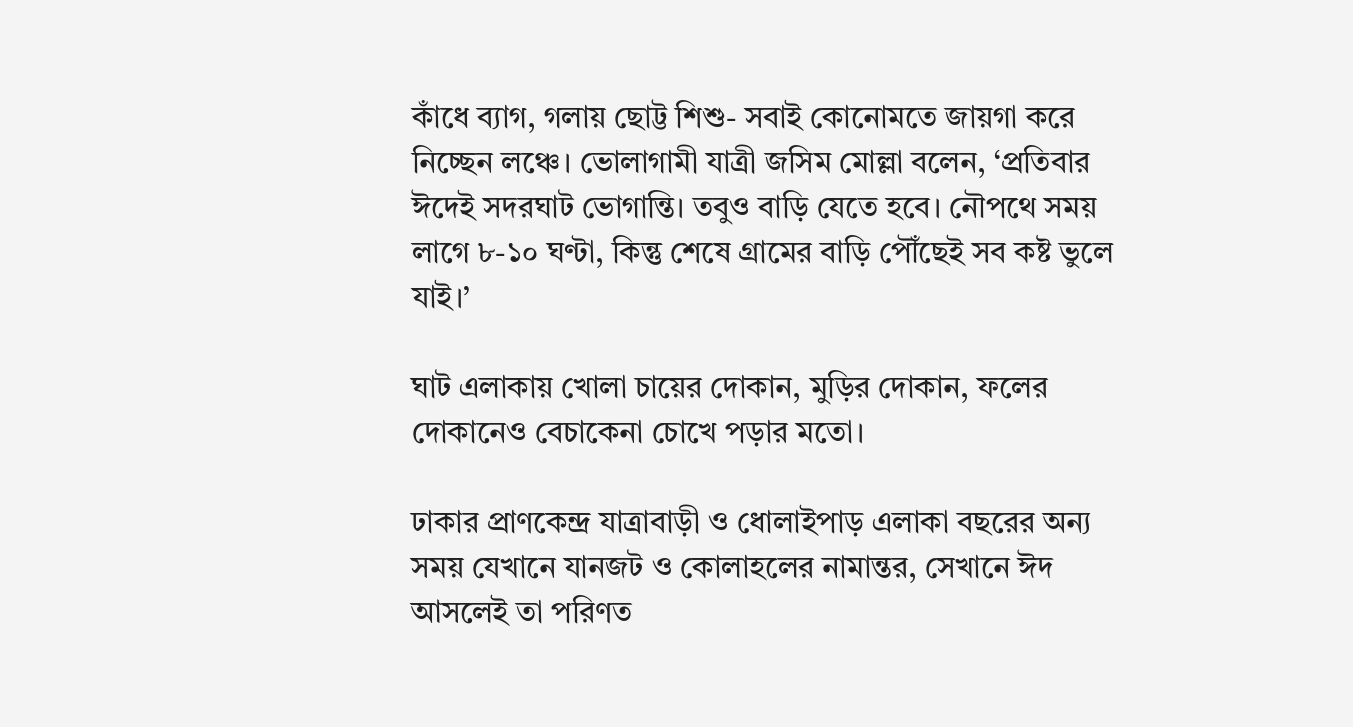কাঁধে ব্যাগ, গলায় ছোট্ট শিশু- সবাই কোনোমতে জায়গা করে নিচ্ছেন লঞ্চে। ভোলাগামী যাত্রী জসিম মোল্লা বলেন, ‘প্রতিবার ঈদেই সদরঘাট ভোগান্তি। তবুও বাড়ি যেতে হবে। নৌপথে সময় লাগে ৮-১০ ঘণ্টা, কিন্তু শেষে গ্রামের বাড়ি পৌঁছেই সব কষ্ট ভুলে যাই।’

ঘাট এলাকায় খোলা চায়ের দোকান, মুড়ির দোকান, ফলের দোকানেও বেচাকেনা চোখে পড়ার মতো।

ঢাকার প্রাণকেন্দ্র যাত্রাবাড়ী ও ধোলাইপাড় এলাকা বছরের অন্য সময় যেখানে যানজট ও কোলাহলের নামান্তর, সেখানে ঈদ আসলেই তা পরিণত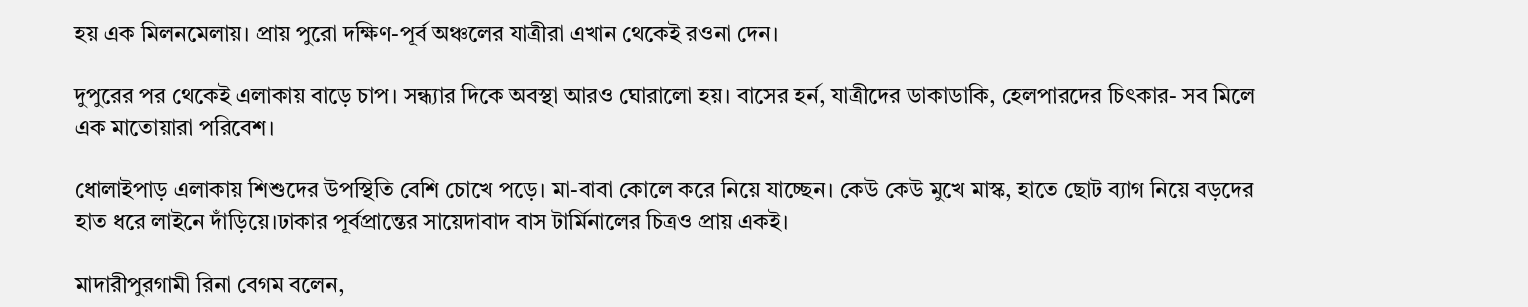হয় এক মিলনমেলায়। প্রায় পুরো দক্ষিণ-পূর্ব অঞ্চলের যাত্রীরা এখান থেকেই রওনা দেন।

দুপুরের পর থেকেই এলাকায় বাড়ে চাপ। সন্ধ্যার দিকে অবস্থা আরও ঘোরালো হয়। বাসের হর্ন, যাত্রীদের ডাকাডাকি, হেলপারদের চিৎকার- সব মিলে এক মাতোয়ারা পরিবেশ।

ধোলাইপাড় এলাকায় শিশুদের উপস্থিতি বেশি চোখে পড়ে। মা-বাবা কোলে করে নিয়ে যাচ্ছেন। কেউ কেউ মুখে মাস্ক, হাতে ছোট ব্যাগ নিয়ে বড়দের হাত ধরে লাইনে দাঁড়িয়ে।ঢাকার পূর্বপ্রান্তের সায়েদাবাদ বাস টার্মিনালের চিত্রও প্রায় একই।

মাদারীপুরগামী রিনা বেগম বলেন,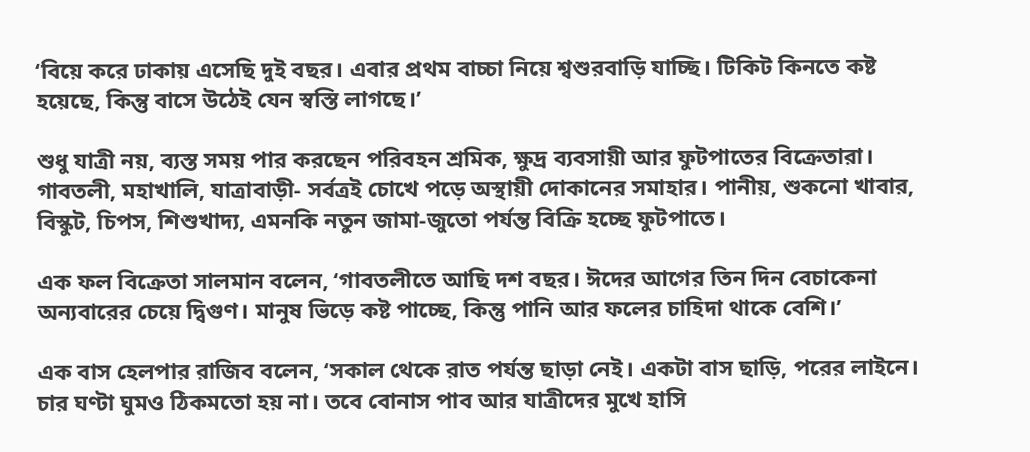‘বিয়ে করে ঢাকায় এসেছি দুই বছর। এবার প্রথম বাচ্চা নিয়ে শ্বশুরবাড়ি যাচ্ছি। টিকিট কিনতে কষ্ট হয়েছে, কিন্তু বাসে উঠেই যেন স্বস্তি লাগছে।’

শুধু যাত্রী নয়, ব্যস্ত সময় পার করছেন পরিবহন শ্রমিক, ক্ষুদ্র ব্যবসায়ী আর ফুটপাতের বিক্রেতারা। গাবতলী, মহাখালি, যাত্রাবাড়ী- সর্বত্রই চোখে পড়ে অস্থায়ী দোকানের সমাহার। পানীয়, শুকনো খাবার, বিস্কুট, চিপস, শিশুখাদ্য, এমনকি নতুন জামা-জুতো পর্যন্ত বিক্রি হচ্ছে ফুটপাতে।

এক ফল বিক্রেতা সালমান বলেন, ‘গাবতলীতে আছি দশ বছর। ঈদের আগের তিন দিন বেচাকেনা অন্যবারের চেয়ে দ্বিগুণ। মানুষ ভিড়ে কষ্ট পাচ্ছে, কিন্তু পানি আর ফলের চাহিদা থাকে বেশি।’

এক বাস হেলপার রাজিব বলেন, ‘সকাল থেকে রাত পর্যন্ত ছাড়া নেই। একটা বাস ছাড়ি, পরের লাইনে। চার ঘণ্টা ঘুমও ঠিকমতো হয় না। তবে বোনাস পাব আর যাত্রীদের মুখে হাসি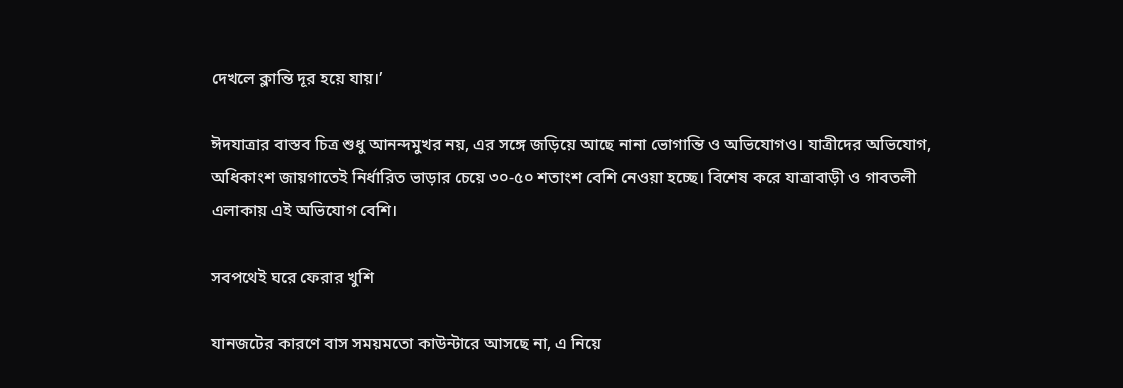দেখলে ক্লান্তি দূর হয়ে যায়।’

ঈদযাত্রার বাস্তব চিত্র শুধু আনন্দমুখর নয়, এর সঙ্গে জড়িয়ে আছে নানা ভোগান্তি ও অভিযোগও। যাত্রীদের অভিযোগ, অধিকাংশ জায়গাতেই নির্ধারিত ভাড়ার চেয়ে ৩০-৫০ শতাংশ বেশি নেওয়া হচ্ছে। বিশেষ করে যাত্রাবাড়ী ও গাবতলী এলাকায় এই অভিযোগ বেশি।

সবপথেই ঘরে ফেরার খুশি

যানজটের কারণে বাস সময়মতো কাউন্টারে আসছে না, এ নিয়ে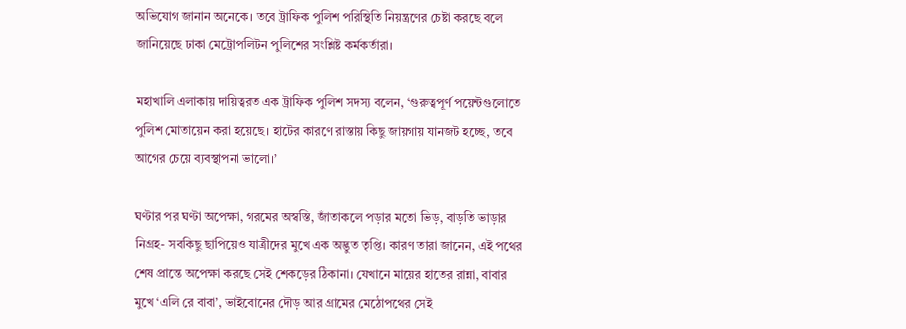অভিযোগ জানান অনেকে। তবে ট্রাফিক পুলিশ পরিস্থিতি নিয়ন্ত্রণের চেষ্টা করছে বলে জানিয়েছে ঢাকা মেট্রোপলিটন পুলিশের সংশ্লিষ্ট কর্মকর্তারা।

মহাখালি এলাকায় দায়িত্বরত এক ট্রাফিক পুলিশ সদস্য বলেন, ‘গুরুত্বপূর্ণ পয়েন্টগুলোতে পুলিশ মোতায়েন করা হয়েছে। হাটের কারণে রাস্তায় কিছু জায়গায় যানজট হচ্ছে, তবে আগের চেয়ে ব্যবস্থাপনা ভালো।’

ঘণ্টার পর ঘণ্টা অপেক্ষা, গরমের অস্বস্তি, জাঁতাকলে পড়ার মতো ভিড়, বাড়তি ভাড়ার নিগ্রহ- সবকিছু ছাপিয়েও যাত্রীদের মুখে এক অদ্ভুত তৃপ্তি। কারণ তারা জানেন, এই পথের শেষ প্রান্তে অপেক্ষা করছে সেই শেকড়ের ঠিকানা। যেখানে মায়ের হাতের রান্না, বাবার মুখে ‘এলি রে বাবা’, ভাইবোনের দৌড় আর গ্রামের মেঠোপথের সেই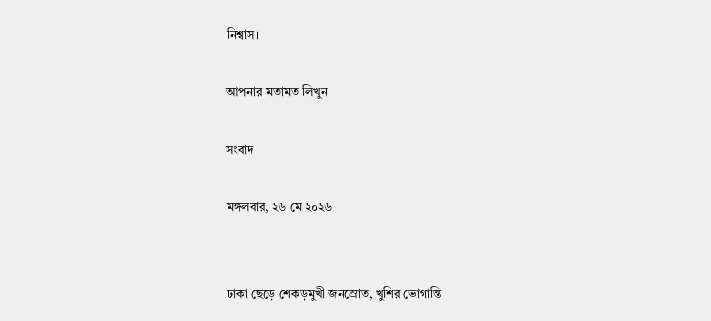নিশ্বাস।

আপনার মতামত লিখুন

সংবাদ

মঙ্গলবার, ২৬ মে ২০২৬


ঢাকা ছেড়ে শেকড়মুখী জনস্রোত, খুশির ভোগান্তি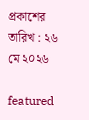প্রকাশের তারিখ : ২৬ মে ২০২৬

featured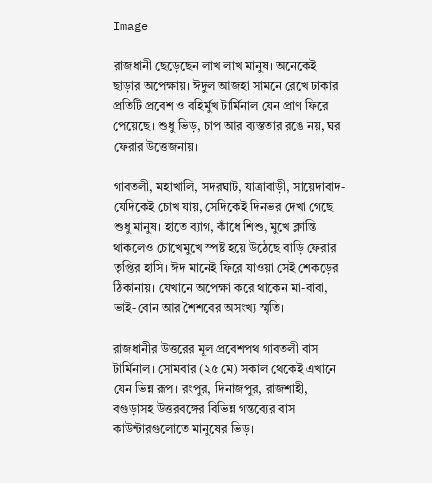Image

রাজধানী ছেড়েছেন লাখ লাখ মানুষ। অনেকেই ছাড়ার অপেক্ষায়। ঈদুল আজহা সামনে রেখে ঢাকার প্রতিটি প্রবেশ ও বহির্মুখ টার্মিনাল যেন প্রাণ ফিরে পেয়েছে। শুধু ভিড়, চাপ আর ব্যস্ততার রঙে নয়, ঘর ফেরার উত্তেজনায়।

গাবতলী, মহাখালি, সদরঘাট, যাত্রাবাড়ী, সায়েদাবাদ- যেদিকেই চোখ যায়, সেদিকেই দিনভর দেখা গেছে শুধু মানুষ। হাতে ব্যাগ, কাঁধে শিশু, মুখে ক্লান্তি থাকলেও চোখেমুখে স্পষ্ট হয়ে উঠেছে বাড়ি ফেরার তৃপ্তির হাসি। ঈদ মানেই ফিরে যাওয়া সেই শেকড়ের ঠিকানায়। যেখানে অপেক্ষা করে থাকেন মা-বাবা, ভাই-বোন আর শৈশবের অসংখ্য স্মৃতি।

রাজধানীর উত্তরের মূল প্রবেশপথ গাবতলী বাস টার্মিনাল। সোমবার (২৫ মে) সকাল থেকেই এখানে যেন ভিন্ন রূপ। রংপুর, দিনাজপুর, রাজশাহী, বগুড়াসহ উত্তরবঙ্গের বিভিন্ন গন্তব্যের বাস কাউন্টারগুলোতে মানুষের ভিড়।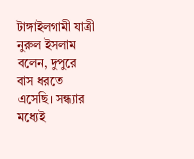টাঙ্গাইলগামী যাত্রী নুরুল ইসলাম বলেন, দুপুরে বাস ধরতে এসেছি। সন্ধ্যার মধ্যেই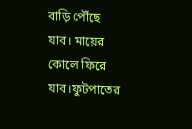বাড়ি পৌঁছে যাব। মায়ের কোলে ফিরে যাব।ফুটপাতের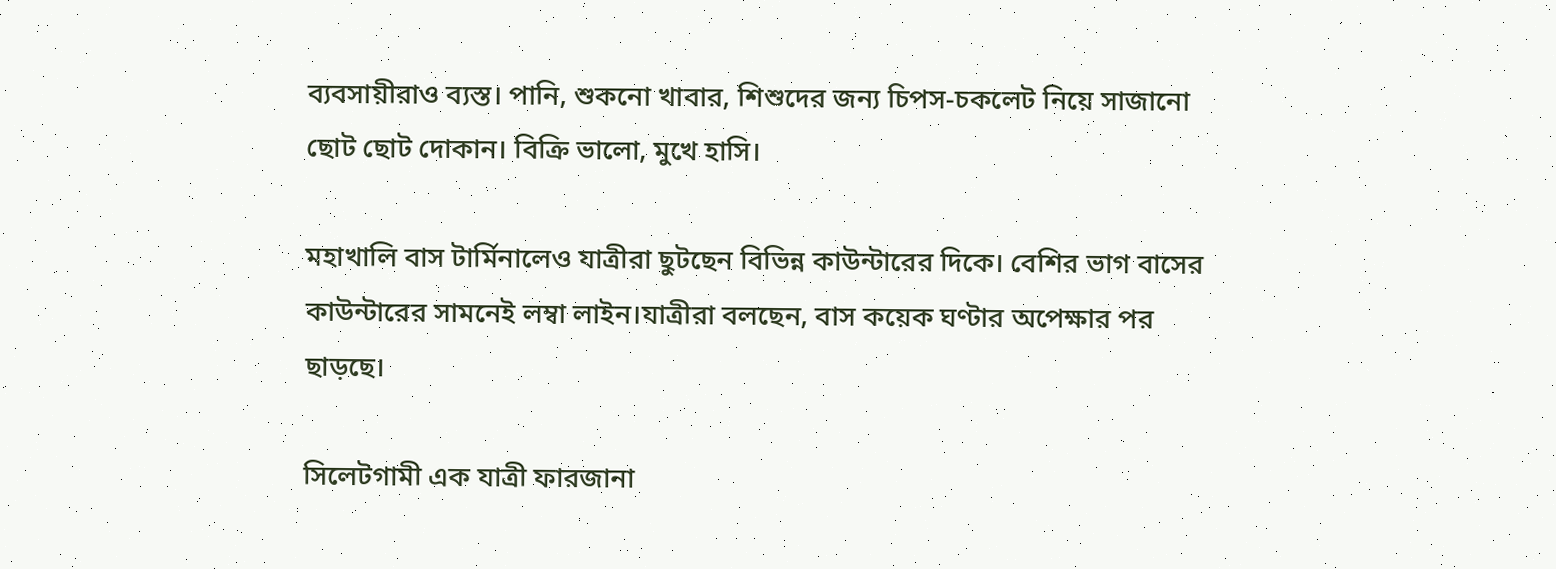ব্যবসায়ীরাও ব্যস্ত। পানি, শুকনো খাবার, শিশুদের জন্য চিপস-চকলেট নিয়ে সাজানো ছোট ছোট দোকান। বিক্রি ভালো, মুখে হাসি।

মহাখালি বাস টার্মিনালেও যাত্রীরা ছুটছেন বিভিন্ন কাউন্টারের দিকে। বেশির ভাগ বাসের কাউন্টারের সামনেই লম্বা লাইন।যাত্রীরা বলছেন, বাস কয়েক ঘণ্টার অপেক্ষার পর ছাড়ছে।

সিলেটগামী এক যাত্রী ফারজানা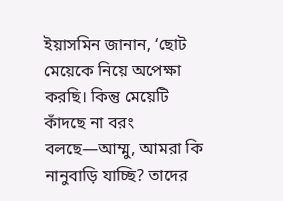ইয়াসমিন জানান, ‘ছোট মেয়েকে নিয়ে অপেক্ষা করছি। কিন্তু মেয়েটি কাঁদছে না বরং বলছে—আম্মু, আমরা কি নানুবাড়ি যাচ্ছি? তাদের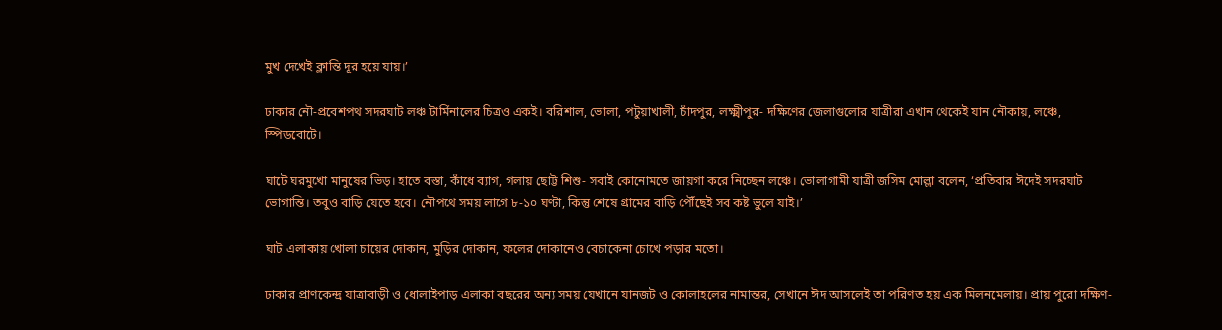মুখ দেখেই ক্লান্তি দূর হয়ে যায়।’

ঢাকার নৌ-প্রবেশপথ সদরঘাট লঞ্চ টার্মিনালের চিত্রও একই। বরিশাল, ভোলা, পটুয়াখালী, চাঁদপুর, লক্ষ্মীপুর- দক্ষিণের জেলাগুলোর যাত্রীরা এখান থেকেই যান নৌকায়, লঞ্চে, স্পিডবোটে।

ঘাটে ঘরমুখো মানুষের ভিড়। হাতে বস্তা, কাঁধে ব্যাগ, গলায় ছোট্ট শিশু- সবাই কোনোমতে জায়গা করে নিচ্ছেন লঞ্চে। ভোলাগামী যাত্রী জসিম মোল্লা বলেন, ‘প্রতিবার ঈদেই সদরঘাট ভোগান্তি। তবুও বাড়ি যেতে হবে। নৌপথে সময় লাগে ৮-১০ ঘণ্টা, কিন্তু শেষে গ্রামের বাড়ি পৌঁছেই সব কষ্ট ভুলে যাই।’

ঘাট এলাকায় খোলা চায়ের দোকান, মুড়ির দোকান, ফলের দোকানেও বেচাকেনা চোখে পড়ার মতো।

ঢাকার প্রাণকেন্দ্র যাত্রাবাড়ী ও ধোলাইপাড় এলাকা বছরের অন্য সময় যেখানে যানজট ও কোলাহলের নামান্তর, সেখানে ঈদ আসলেই তা পরিণত হয় এক মিলনমেলায়। প্রায় পুরো দক্ষিণ-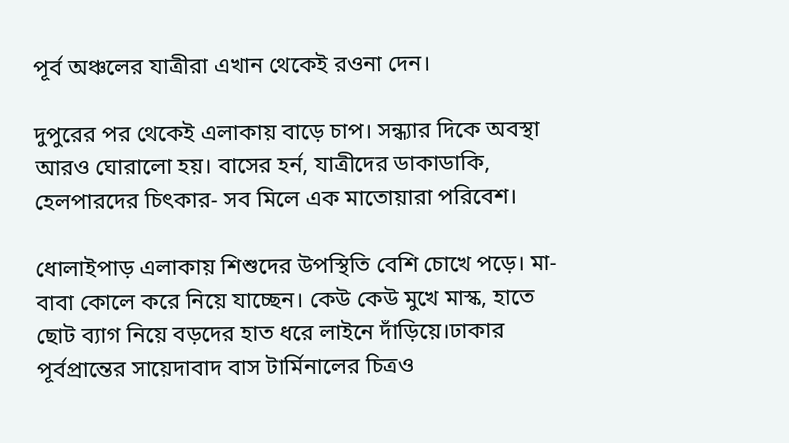পূর্ব অঞ্চলের যাত্রীরা এখান থেকেই রওনা দেন।

দুপুরের পর থেকেই এলাকায় বাড়ে চাপ। সন্ধ্যার দিকে অবস্থা আরও ঘোরালো হয়। বাসের হর্ন, যাত্রীদের ডাকাডাকি, হেলপারদের চিৎকার- সব মিলে এক মাতোয়ারা পরিবেশ।

ধোলাইপাড় এলাকায় শিশুদের উপস্থিতি বেশি চোখে পড়ে। মা-বাবা কোলে করে নিয়ে যাচ্ছেন। কেউ কেউ মুখে মাস্ক, হাতে ছোট ব্যাগ নিয়ে বড়দের হাত ধরে লাইনে দাঁড়িয়ে।ঢাকার পূর্বপ্রান্তের সায়েদাবাদ বাস টার্মিনালের চিত্রও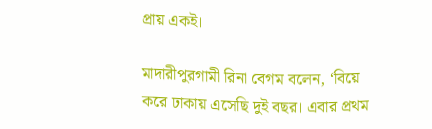প্রায় একই।

মাদারীপুরগামী রিনা বেগম বলেন, ‘বিয়ে করে ঢাকায় এসেছি দুই বছর। এবার প্রথম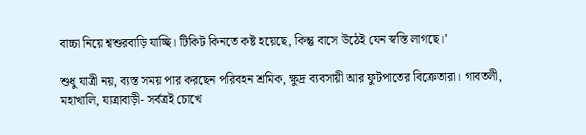বাচ্চা নিয়ে শ্বশুরবাড়ি যাচ্ছি। টিকিট কিনতে কষ্ট হয়েছে, কিন্তু বাসে উঠেই যেন স্বস্তি লাগছে।’

শুধু যাত্রী নয়, ব্যস্ত সময় পার করছেন পরিবহন শ্রমিক, ক্ষুদ্র ব্যবসায়ী আর ফুটপাতের বিক্রেতারা। গাবতলী, মহাখালি, যাত্রাবাড়ী- সর্বত্রই চোখে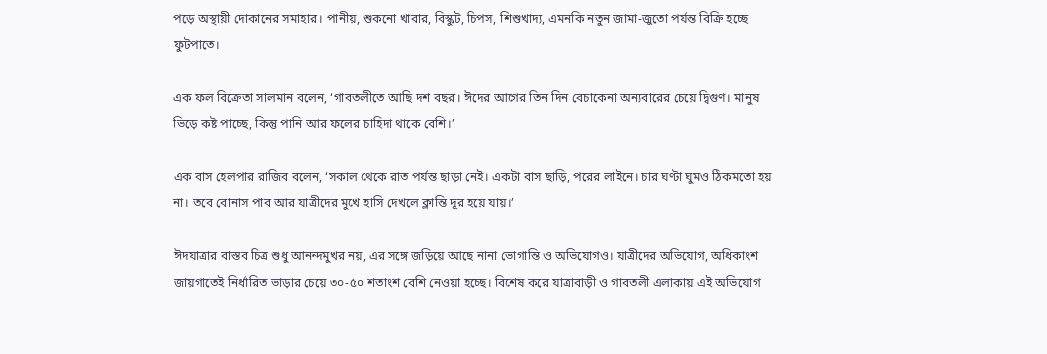পড়ে অস্থায়ী দোকানের সমাহার। পানীয়, শুকনো খাবার, বিস্কুট, চিপস, শিশুখাদ্য, এমনকি নতুন জামা-জুতো পর্যন্ত বিক্রি হচ্ছে ফুটপাতে।

এক ফল বিক্রেতা সালমান বলেন, ‘গাবতলীতে আছি দশ বছর। ঈদের আগের তিন দিন বেচাকেনা অন্যবারের চেয়ে দ্বিগুণ। মানুষ ভিড়ে কষ্ট পাচ্ছে, কিন্তু পানি আর ফলের চাহিদা থাকে বেশি।’

এক বাস হেলপার রাজিব বলেন, ‘সকাল থেকে রাত পর্যন্ত ছাড়া নেই। একটা বাস ছাড়ি, পরের লাইনে। চার ঘণ্টা ঘুমও ঠিকমতো হয় না। তবে বোনাস পাব আর যাত্রীদের মুখে হাসি দেখলে ক্লান্তি দূর হয়ে যায়।’

ঈদযাত্রার বাস্তব চিত্র শুধু আনন্দমুখর নয়, এর সঙ্গে জড়িয়ে আছে নানা ভোগান্তি ও অভিযোগও। যাত্রীদের অভিযোগ, অধিকাংশ জায়গাতেই নির্ধারিত ভাড়ার চেয়ে ৩০-৫০ শতাংশ বেশি নেওয়া হচ্ছে। বিশেষ করে যাত্রাবাড়ী ও গাবতলী এলাকায় এই অভিযোগ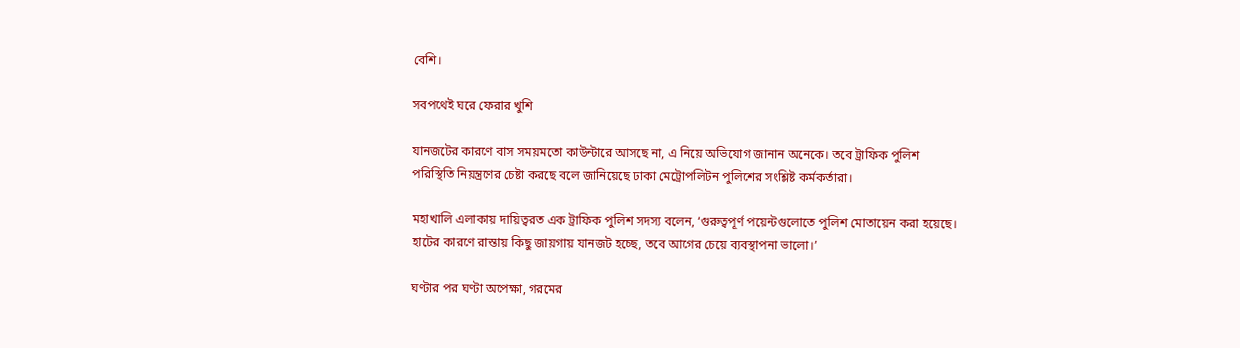বেশি।

সবপথেই ঘরে ফেরার খুশি

যানজটের কারণে বাস সময়মতো কাউন্টারে আসছে না, এ নিয়ে অভিযোগ জানান অনেকে। তবে ট্রাফিক পুলিশ পরিস্থিতি নিয়ন্ত্রণের চেষ্টা করছে বলে জানিয়েছে ঢাকা মেট্রোপলিটন পুলিশের সংশ্লিষ্ট কর্মকর্তারা।

মহাখালি এলাকায় দায়িত্বরত এক ট্রাফিক পুলিশ সদস্য বলেন, ‘গুরুত্বপূর্ণ পয়েন্টগুলোতে পুলিশ মোতায়েন করা হয়েছে। হাটের কারণে রাস্তায় কিছু জায়গায় যানজট হচ্ছে, তবে আগের চেয়ে ব্যবস্থাপনা ভালো।’

ঘণ্টার পর ঘণ্টা অপেক্ষা, গরমের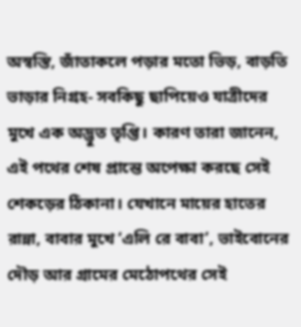অস্বস্তি, জাঁতাকলে পড়ার মতো ভিড়, বাড়তি ভাড়ার নিগ্রহ- সবকিছু ছাপিয়েও যাত্রীদের মুখে এক অদ্ভুত তৃপ্তি। কারণ তারা জানেন, এই পথের শেষ প্রান্তে অপেক্ষা করছে সেই শেকড়ের ঠিকানা। যেখানে মায়ের হাতের রান্না, বাবার মুখে ‘এলি রে বাবা’, ভাইবোনের দৌড় আর গ্রামের মেঠোপথের সেই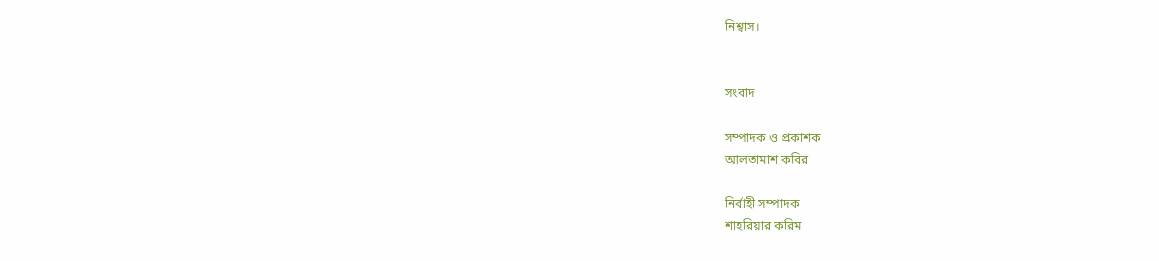নিশ্বাস।


সংবাদ

সম্পাদক ও প্রকাশক
আলতামাশ কবির

নির্বাহী সম্পাদক
শাহরিয়ার করিম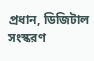প্রধান, ডিজিটাল সংস্করণ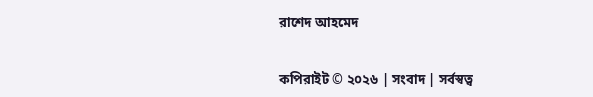রাশেদ আহমেদ


কপিরাইট © ২০২৬ | সংবাদ | সর্বস্বত্ব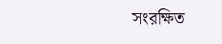সংরক্ষিত